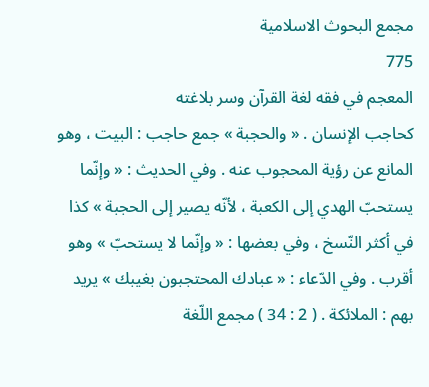مجمع البحوث الاسلامية
775
المعجم في فقه لغة القرآن وسر بلاغته
كحاجب الإنسان . « والحجبة » جمع حاجب : البيت ، وهو المانع عن رؤية المحجوب عنه . وفي الحديث : « وإنّما يستحبّ الهدي إلى الكعبة ، لأنّه يصير إلى الحجبة » كذا في أكثر النّسخ ، وفي بعضها : « وإنّما لا يستحبّ » وهو أقرب . وفي الدّعاء : « عبادك المحتجبون بغيبك » يريد بهم : الملائكة . ( 2 : 34 ) مجمع اللّغة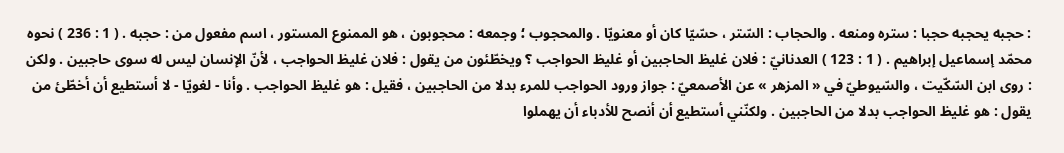: حجبه يحجبه حجبا : ستره ومنعه . والحجاب : السّتر ، حسّيّا كان أو معنويّا . والمحجوب ؛ وجمعه : محجوبون ، هو الممنوع المستور ، اسم مفعول من : حجبه . ( 1 : 236 ) نحوه محمّد إسماعيل إبراهيم . ( 1 : 123 ) العدنانيّ : فلان غليظ الحاجبين أو غليظ الحواجب ؟ ويخطّئون من يقول : فلان غليظ الحواجب ، لأنّ الإنسان ليس له سوى حاجبين . ولكن : روى ابن السّكّيت ، والسّيوطيّ في « المزهر » عن الأصمعيّ : جواز ورود الحواجب للمرء بدلا من الحاجبين ، فقيل : هو غليظ الحواجب . وأنا - لغويّا - لا أستطيع أن أخطّئ من يقول : هو غليظ الحواجب بدلا من الحاجبين . ولكنّني أستطيع أن أنصح للأدباء أن يهملوا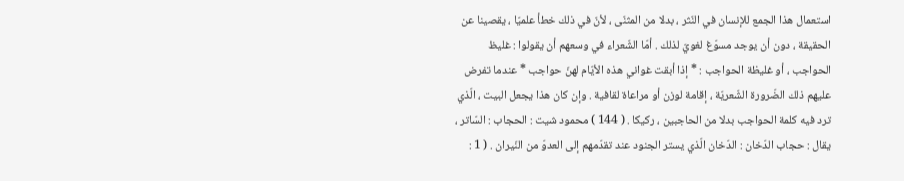استعمال هذا الجمع للإنسان في النّثر ، بدلا من المثنّى ، لأنّ في ذلك خطأ علميّا ، يقصينا عن الحقيقة ، دون أن يوجد مسوّغ لغويّ لذلك . أمّا الشّعراء في وسعهم أن يقولوا : غليظ الحواجب ، أو غليظة الحواجب : * إذا أبقت غواني هذه الأيّام لهنّ حواجب * عندما تفرض عليهم ذلك الضّرورة الشّعريّة ، إقامة لوزن أو مراعاة لقافية . وإن كان هذا يجعل البيت ، الّذي ترد فيه كلمة الحواجب بدلا من الحاجبين ، ركيكا . ( 144 ) محمود شيت : الحجاب : السّاتر ، يقال : حجاب الدّخان : الدّخان الّذي يستر الجنود عند تقدّمهم إلى العدوّ من النّيران . ( 1 :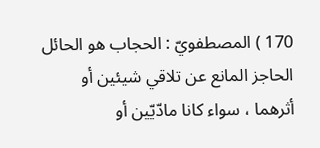170 ) المصطفويّ : الحجاب هو الحائل الحاجز المانع عن تلاقي شيئين أو أثرهما ، سواء كانا مادّيّين أو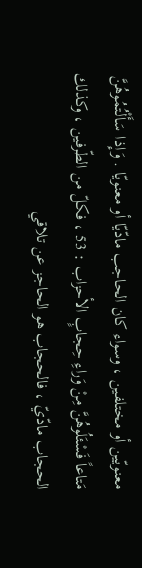معنويّين أو مختلفين ، وسواء كان الحاجب مادّيّا أو معنويّا . وَإِذا سَأَلْتُمُوهُنَّ مَتاعاً فَسْئَلُوهُنَّ مِنْ وَراءِ حِجابٍ الأحزاب : 53 ، فكلّ من الطّرفين ، وكذلك الحجاب مادّيّ ، فالحجاب هو الحاجز عن تلاقي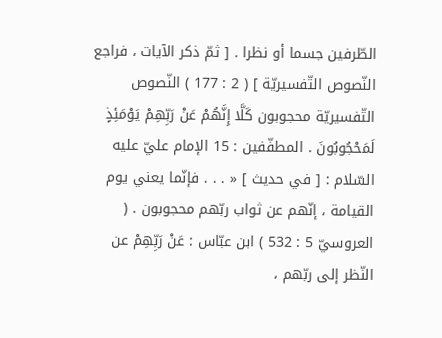الطّرفين جسما أو نظرا . [ ثمّ ذكر الآيات ، فراجع النّصوص التّفسيريّة ] ( 2 : 177 ) النّصوص التّفسيريّة محجوبون كَلَّا إِنَّهُمْ عَنْ رَبِّهِمْ يَوْمَئِذٍ لَمَحْجُوبُونَ . المطفّفين : 15 الإمام عليّ عليه السّلام : [ في حديث ] « . . . فإنّما يعني يوم القيامة ، إنّهم عن ثواب ربّهم محجوبون . ( العروسيّ 5 : 532 ) ابن عبّاس : عَنْ رَبِّهِمْ عن النّظر إلى ربّهم ،